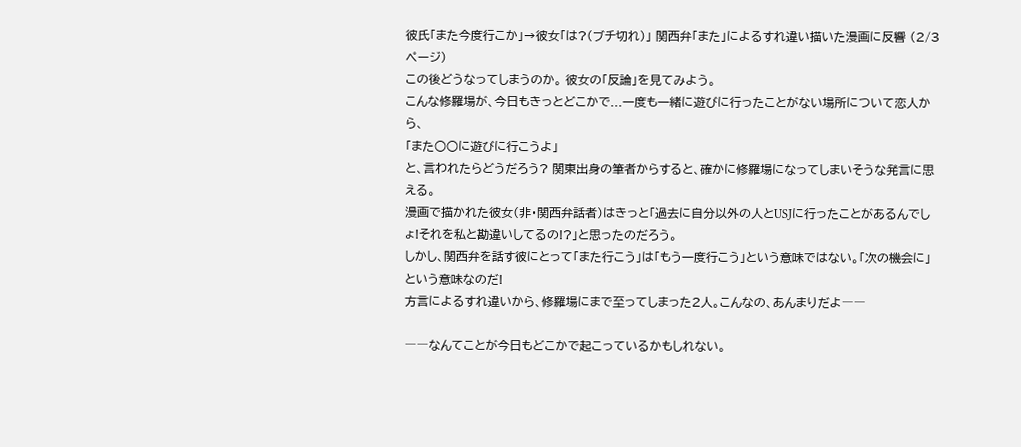彼氏「また今度行こか」→彼女「は?(ブチ切れ)」 関西弁「また」によるすれ違い描いた漫画に反響 (2/3ページ)
この後どうなってしまうのか。 彼女の「反論」を見てみよう。
こんな修羅場が、今日もきっとどこかで...一度も一緒に遊びに行ったことがない場所について恋人から、
「また○○に遊びに行こうよ」
と、言われたらどうだろう? 関東出身の筆者からすると、確かに修羅場になってしまいそうな発言に思える。
漫画で描かれた彼女(非・関西弁話者)はきっと「過去に自分以外の人とUSJに行ったことがあるんでしょ!それを私と勘違いしてるの!?」と思ったのだろう。
しかし、関西弁を話す彼にとって「また行こう」は「もう一度行こう」という意味ではない。「次の機会に」という意味なのだ!
方言によるすれ違いから、修羅場にまで至ってしまった2人。こんなの、あんまりだよ――

――なんてことが今日もどこかで起こっているかもしれない。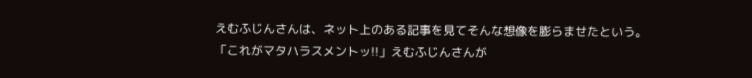えむふじんさんは、ネット上のある記事を見てそんな想像を膨らませたという。
「これがマタハラスメントッ!!」えむふじんさんが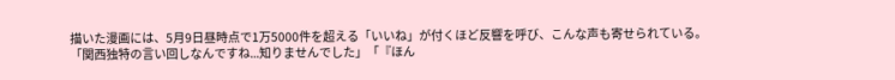描いた漫画には、5月9日昼時点で1万5000件を超える「いいね」が付くほど反響を呼び、こんな声も寄せられている。
「関西独特の言い回しなんですね...知りませんでした」「『ほん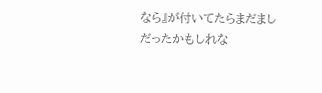なら』が付いてたらまだましだったかもしれな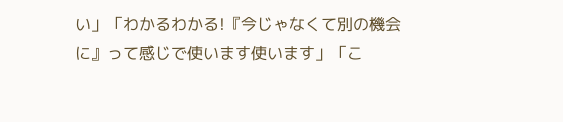い」「わかるわかる!『今じゃなくて別の機会に』って感じで使います使います」「こ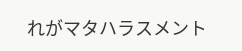れがマタハラスメント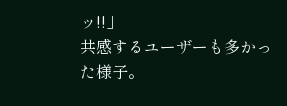ッ!!」
共感するユーザーも多かった様子。